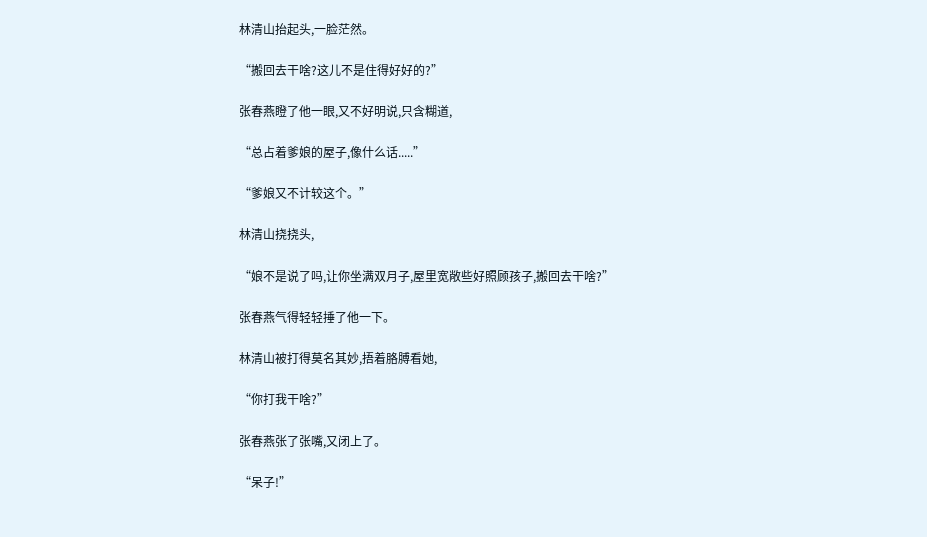林清山抬起头,一脸茫然。

“搬回去干啥?这儿不是住得好好的?”

张春燕瞪了他一眼,又不好明说,只含糊道,

“总占着爹娘的屋子,像什么话.....”

“爹娘又不计较这个。”

林清山挠挠头,

“娘不是说了吗,让你坐满双月子,屋里宽敞些好照顾孩子,搬回去干啥?”

张春燕气得轻轻捶了他一下。

林清山被打得莫名其妙,捂着胳膊看她,

“你打我干啥?”

张春燕张了张嘴,又闭上了。

“呆子!”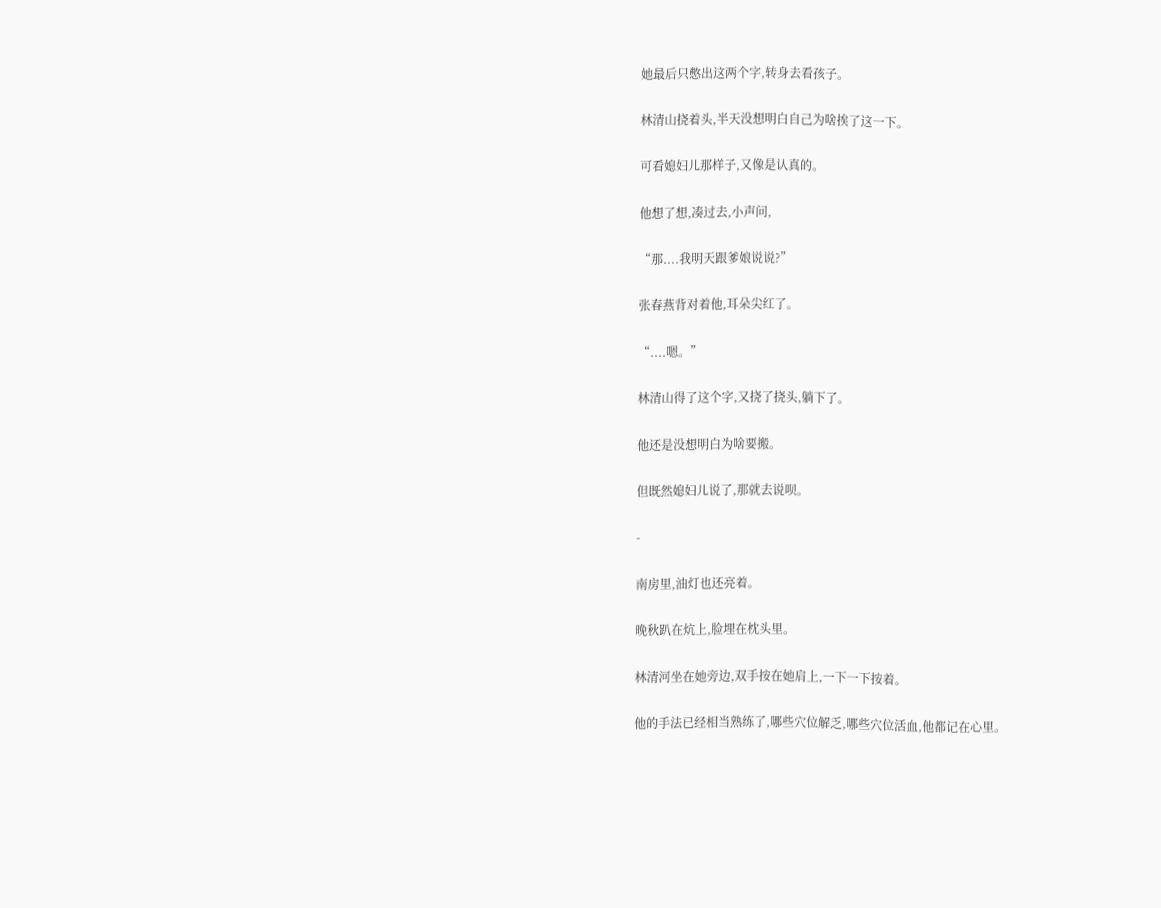她最后只憋出这两个字,转身去看孩子。

林清山挠着头,半天没想明白自己为啥挨了这一下。

可看媳妇儿那样子,又像是认真的。

他想了想,凑过去,小声问,

“那....我明天跟爹娘说说?”

张春燕背对着他,耳朵尖红了。

“....嗯。”

林清山得了这个字,又挠了挠头,躺下了。

他还是没想明白为啥要搬。

但既然媳妇儿说了,那就去说呗。

-

南房里,油灯也还亮着。

晚秋趴在炕上,脸埋在枕头里。

林清河坐在她旁边,双手按在她肩上,一下一下按着。

他的手法已经相当熟练了,哪些穴位解乏,哪些穴位活血,他都记在心里。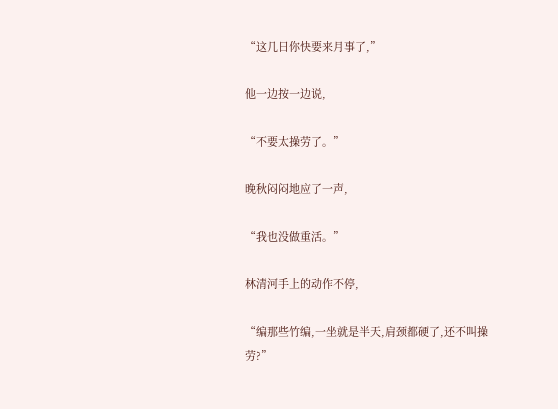“这几日你快要来月事了,”

他一边按一边说,

“不要太操劳了。”

晚秋闷闷地应了一声,

“我也没做重活。”

林清河手上的动作不停,

“编那些竹编,一坐就是半天,肩颈都硬了,还不叫操劳?”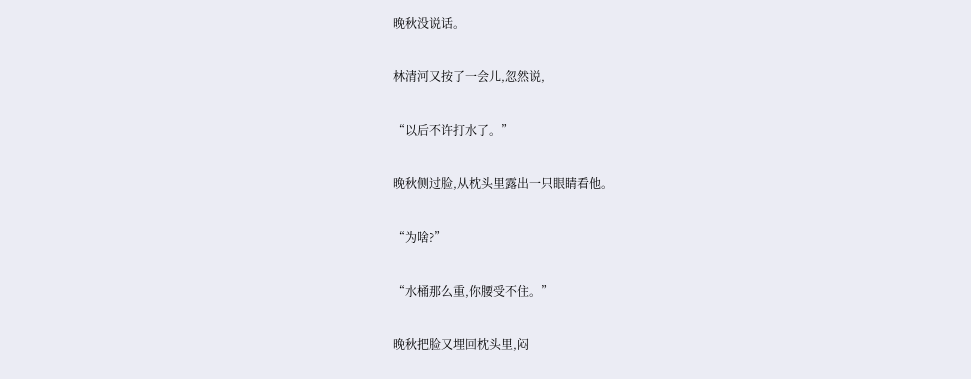晚秋没说话。

林清河又按了一会儿,忽然说,

“以后不许打水了。”

晚秋侧过脸,从枕头里露出一只眼睛看他。

“为啥?”

“水桶那么重,你腰受不住。”

晚秋把脸又埋回枕头里,闷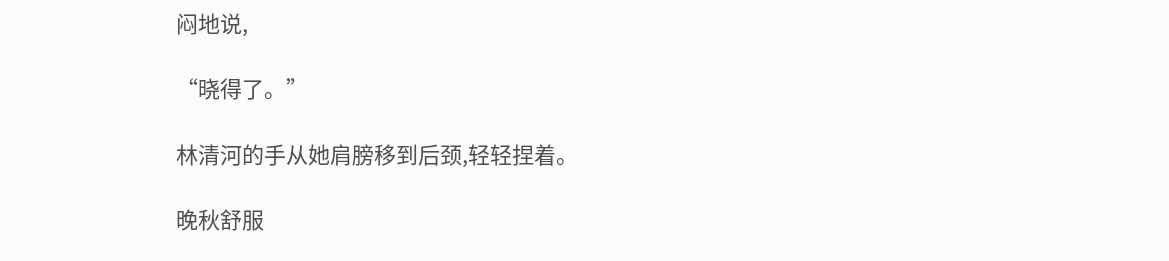闷地说,

“晓得了。”

林清河的手从她肩膀移到后颈,轻轻捏着。

晚秋舒服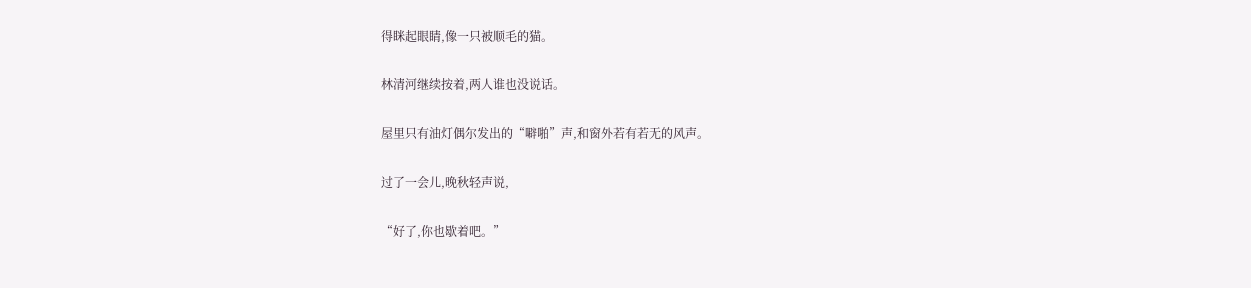得眯起眼睛,像一只被顺毛的猫。

林清河继续按着,两人谁也没说话。

屋里只有油灯偶尔发出的“噼啪”声,和窗外若有若无的风声。

过了一会儿,晚秋轻声说,

“好了,你也歇着吧。”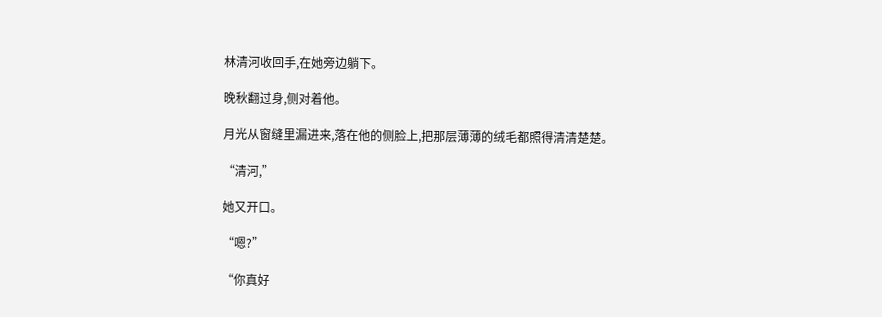林清河收回手,在她旁边躺下。

晚秋翻过身,侧对着他。

月光从窗缝里漏进来,落在他的侧脸上,把那层薄薄的绒毛都照得清清楚楚。

“清河,”

她又开口。

“嗯?”

“你真好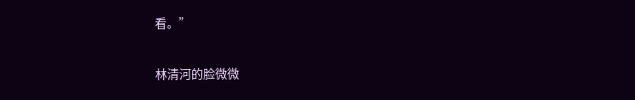看。”

林清河的脸微微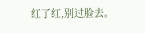红了红,别过脸去。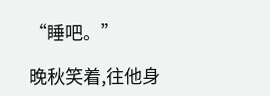“睡吧。”

晚秋笑着,往他身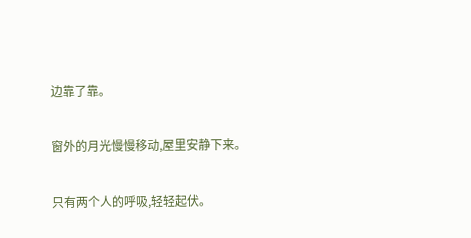边靠了靠。

窗外的月光慢慢移动,屋里安静下来。

只有两个人的呼吸,轻轻起伏。